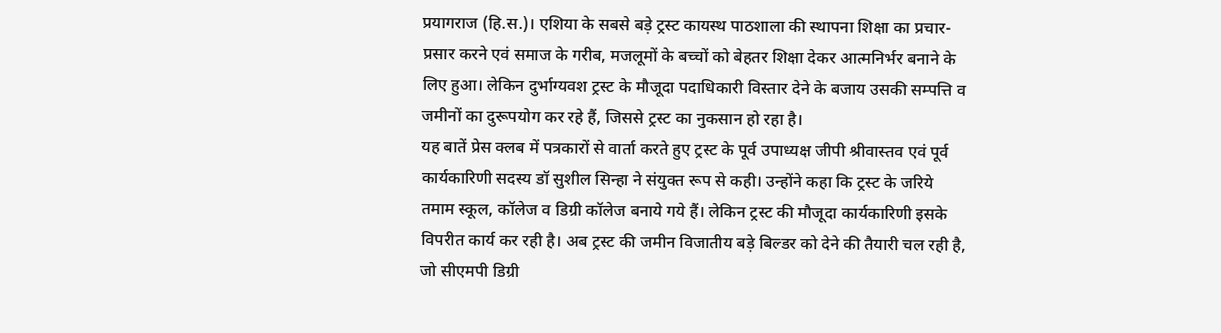प्रयागराज (हि.स.)। एशिया के सबसे बड़े ट्रस्ट कायस्थ पाठशाला की स्थापना शिक्षा का प्रचार-प्रसार करने एवं समाज के गरीब, मजलूमों के बच्चों को बेहतर शिक्षा देकर आत्मनिर्भर बनाने के लिए हुआ। लेकिन दुर्भाग्यवश ट्रस्ट के मौजूदा पदाधिकारी विस्तार देने के बजाय उसकी सम्पत्ति व जमीनों का दुरूपयोग कर रहे हैं, जिससे ट्रस्ट का नुकसान हो रहा है।
यह बातें प्रेस क्लब में पत्रकारों से वार्ता करते हुए ट्रस्ट के पूर्व उपाध्यक्ष जीपी श्रीवास्तव एवं पूर्व कार्यकारिणी सदस्य डॉ सुशील सिन्हा ने संयुक्त रूप से कही। उन्होंने कहा कि ट्रस्ट के जरिये तमाम स्कूल, कॉलेज व डिग्री कॉलेज बनाये गये हैं। लेकिन ट्रस्ट की मौजूदा कार्यकारिणी इसके विपरीत कार्य कर रही है। अब ट्रस्ट की जमीन विजातीय बड़े बिल्डर को देने की तैयारी चल रही है, जो सीएमपी डिग्री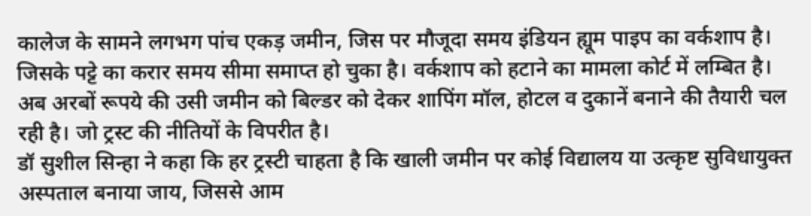कालेज के सामने लगभग पांच एकड़ जमीन, जिस पर मौजूदा समय इंडियन ह्यूम पाइप का वर्कशाप है। जिसके पट्टे का करार समय सीमा समाप्त हो चुका है। वर्कशाप को हटाने का मामला कोर्ट में लम्बित है। अब अरबों रूपये की उसी जमीन को बिल्डर को देकर शापिंग मॉल, होटल व दुकानें बनाने की तैयारी चल रही है। जो ट्रस्ट की नीतियों के विपरीत है।
डॉ सुशील सिन्हा ने कहा कि हर ट्रस्टी चाहता है कि खाली जमीन पर कोई विद्यालय या उत्कृष्ट सुविधायुक्त अस्पताल बनाया जाय, जिससे आम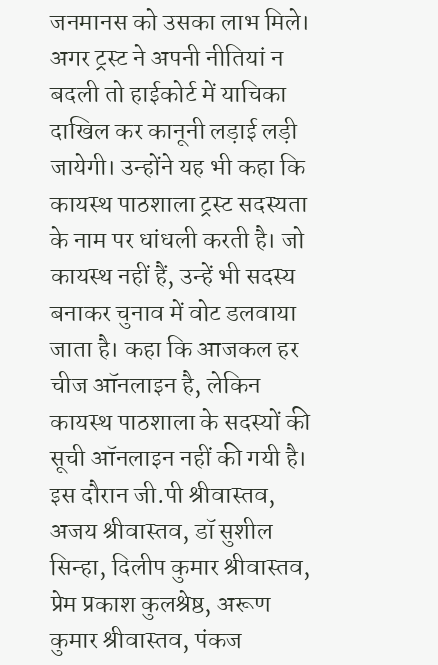जनमानस को उसका लाभ मिले। अगर ट्रस्ट ने अपनी नीतियां न बदली तो हाईकोर्ट में याचिका दाखिल कर कानूनी लड़ाई लड़ी जायेगी। उन्होंने यह भी कहा कि कायस्थ पाठशाला ट्रस्ट सदस्यता के नाम पर धांधली करती है। जो कायस्थ नहीं हैं, उन्हें भी सदस्य बनाकर चुनाव में वोट डलवाया जाता है। कहा कि आजकल हर चीज ऑनलाइन है, लेकिन कायस्थ पाठशाला के सदस्यों की सूची ऑनलाइन नहीं की गयी है। इस दौरान जी.पी श्रीवास्तव, अजय श्रीवास्तव, डॉ सुशील सिन्हा, दिलीप कुमार श्रीवास्तव, प्रेम प्रकाश कुलश्रेष्ठ, अरूण कुमार श्रीवास्तव, पंकज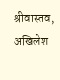श्रीवास्तव, अखिलेश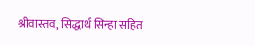श्रीवास्तव, सिद्धार्थ सिन्हा सहित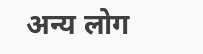अन्य लोग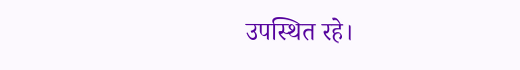उपस्थित रहे।